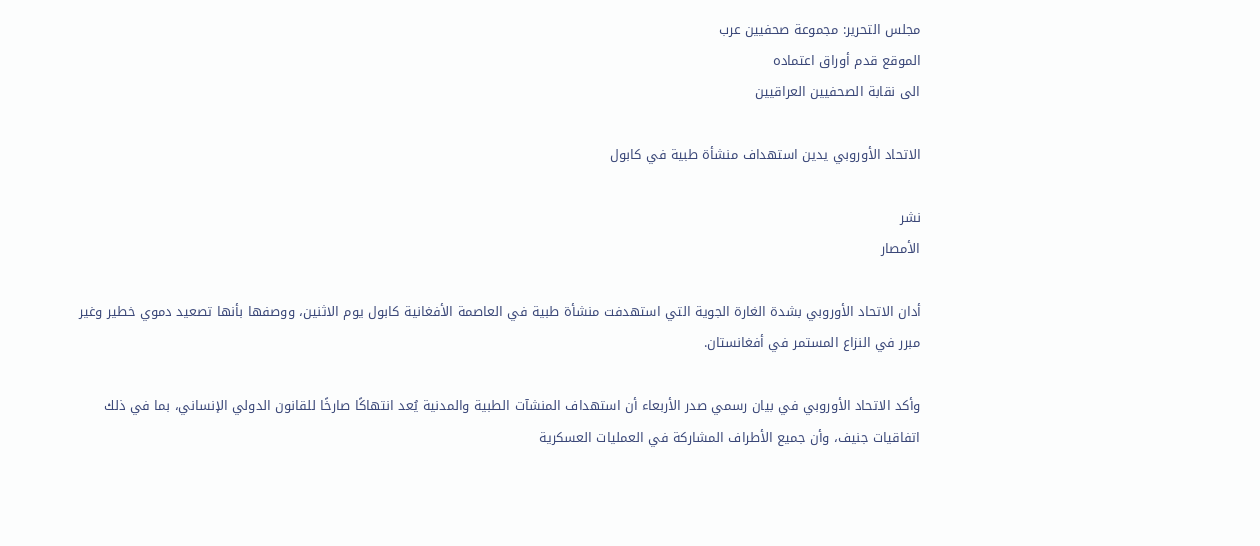مجلس التحرير: مجموعة صحفيين عرب
الموقع قدم أوراق اعتماده
الى نقابة الصحفيين العراقيين

الاتحاد الأوروبي يدين استهداف منشأة طبية في كابول

نشر
الأمصار

أدان الاتحاد الأوروبي بشدة الغارة الجوية التي استهدفت منشأة طبية في العاصمة الأفغانية كابول يوم الاثنين، ووصفها بأنها تصعيد دموي خطير وغير مبرر في النزاع المستمر في أفغانستان.

وأكد الاتحاد الأوروبي في بيان رسمي صدر الأربعاء أن استهداف المنشآت الطبية والمدنية يُعد انتهاكًا صارخًا للقانون الدولي الإنساني، بما في ذلك اتفاقيات جنيف، وأن جميع الأطراف المشاركة في العمليات العسكرية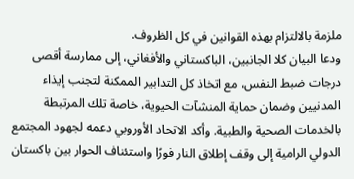ملزمة بالالتزام بهذه القوانين في كل الظروف.
ودعا البيان كلا الجانبين، الباكستاني والأفغاني، إلى ممارسة أقصى درجات ضبط النفس، مع اتخاذ كل التدابير الممكنة لتجنب إيذاء المدنيين وضمان حماية المنشآت الحيوية، خاصة تلك المرتبطة بالخدمات الصحية والطبية. وأكد الاتحاد الأوروبي دعمه لجهود المجتمع الدولي الرامية إلى وقف إطلاق النار فورًا واستئناف الحوار بين باكستان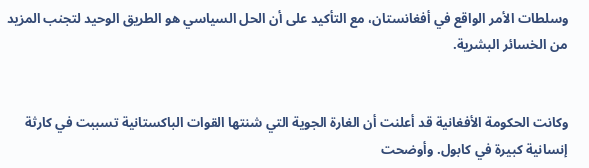وسلطات الأمر الواقع في أفغانستان، مع التأكيد على أن الحل السياسي هو الطريق الوحيد لتجنب المزيد من الخسائر البشرية.


وكانت الحكومة الأفغانية قد أعلنت أن الغارة الجوية التي شنتها القوات الباكستانية تسببت في كارثة إنسانية كبيرة في كابول. وأوضحت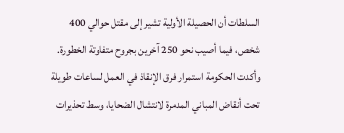السلطات أن الحصيلة الأولية تشير إلى مقتل حوالي 400 شخص، فيما أصيب نحو 250 آخرين بجروح متفاوتة الخطورة. وأكدت الحكومة استمرار فرق الإنقاذ في العمل لساعات طويلة تحت أنقاض المباني المدمرة لانتشال الضحايا، وسط تحذيرات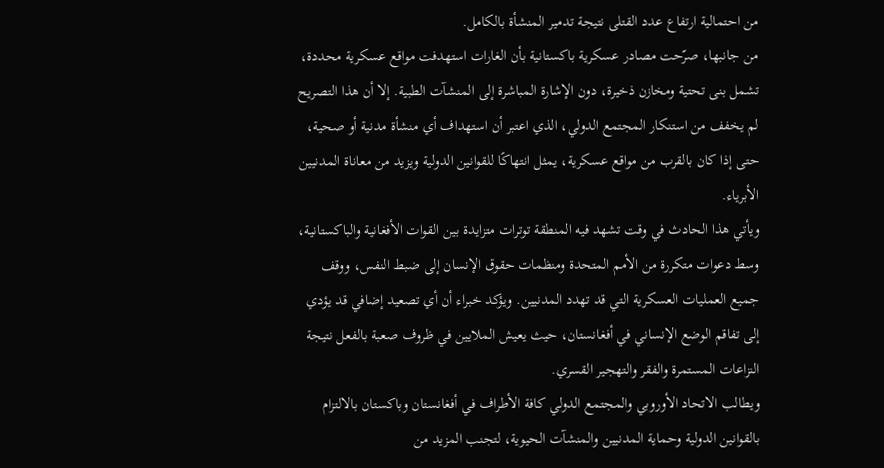من احتمالية ارتفاع عدد القتلى نتيجة تدمير المنشأة بالكامل.
من جانبها، صرّحت مصادر عسكرية باكستانية بأن الغارات استهدفت مواقع عسكرية محددة، تشمل بنى تحتية ومخازن ذخيرة، دون الإشارة المباشرة إلى المنشآت الطبية. إلا أن هذا التصريح لم يخفف من استنكار المجتمع الدولي، الذي اعتبر أن استهداف أي منشأة مدنية أو صحية، حتى إذا كان بالقرب من مواقع عسكرية، يمثل انتهاكًا للقوانين الدولية ويزيد من معاناة المدنيين الأبرياء.
ويأتي هذا الحادث في وقت تشهد فيه المنطقة توترات متزايدة بين القوات الأفغانية والباكستانية، وسط دعوات متكررة من الأمم المتحدة ومنظمات حقوق الإنسان إلى ضبط النفس، ووقف جميع العمليات العسكرية التي قد تهدد المدنيين. ويؤكد خبراء أن أي تصعيد إضافي قد يؤدي إلى تفاقم الوضع الإنساني في أفغانستان، حيث يعيش الملايين في ظروف صعبة بالفعل نتيجة النزاعات المستمرة والفقر والتهجير القسري.
ويطالب الاتحاد الأوروبي والمجتمع الدولي كافة الأطراف في أفغانستان وباكستان بالالتزام بالقوانين الدولية وحماية المدنيين والمنشآت الحيوية، لتجنب المزيد من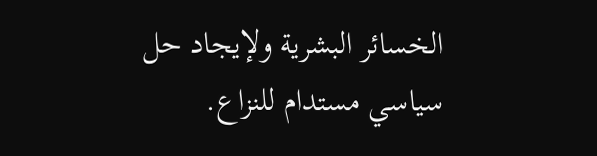الخسائر البشرية ولإيجاد حل سياسي مستدام للنزاع.